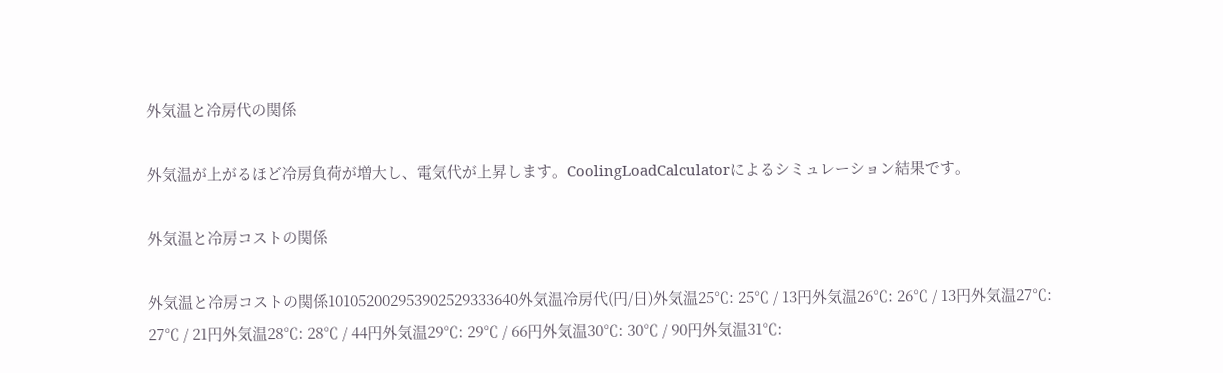外気温と冷房代の関係

外気温が上がるほど冷房負荷が増大し、電気代が上昇します。CoolingLoadCalculatorによるシミュレーション結果です。

外気温と冷房コストの関係

外気温と冷房コストの関係101052002953902529333640外気温冷房代(円/日)外気温25℃: 25℃ / 13円外気温26℃: 26℃ / 13円外気温27℃: 27℃ / 21円外気温28℃: 28℃ / 44円外気温29℃: 29℃ / 66円外気温30℃: 30℃ / 90円外気温31℃: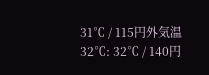31℃ / 115円外気温32℃: 32℃ / 140円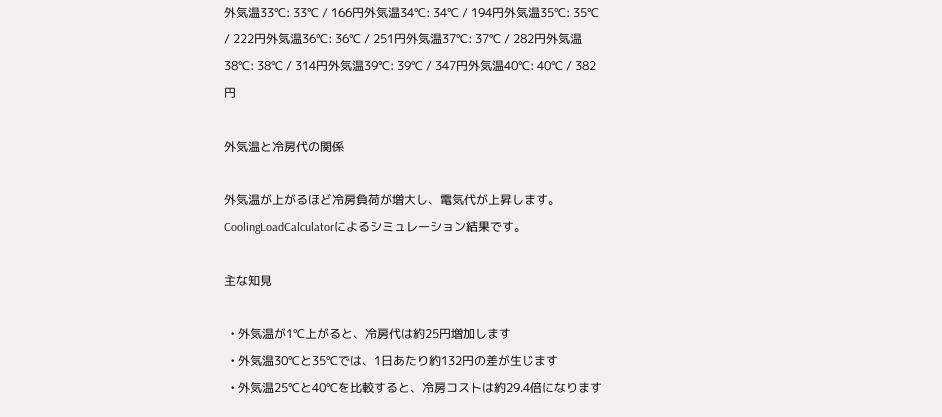外気温33℃: 33℃ / 166円外気温34℃: 34℃ / 194円外気温35℃: 35℃ / 222円外気温36℃: 36℃ / 251円外気温37℃: 37℃ / 282円外気温38℃: 38℃ / 314円外気温39℃: 39℃ / 347円外気温40℃: 40℃ / 382円

外気温と冷房代の関係

外気温が上がるほど冷房負荷が増大し、電気代が上昇します。CoolingLoadCalculatorによるシミュレーション結果です。

主な知見

  • 外気温が1℃上がると、冷房代は約25円増加します
  • 外気温30℃と35℃では、1日あたり約132円の差が生じます
  • 外気温25℃と40℃を比較すると、冷房コストは約29.4倍になります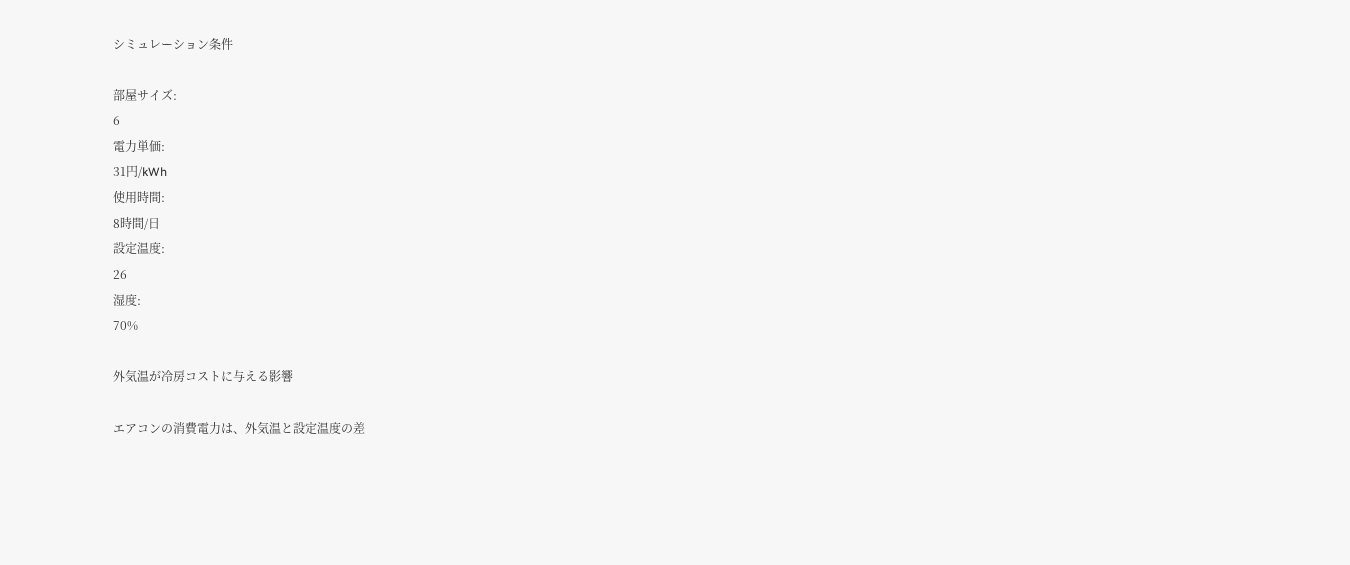シミュレーション条件

部屋サイズ:
6
電力単価:
31円/kWh
使用時間:
8時間/日
設定温度:
26
湿度:
70%

外気温が冷房コストに与える影響

エアコンの消費電力は、外気温と設定温度の差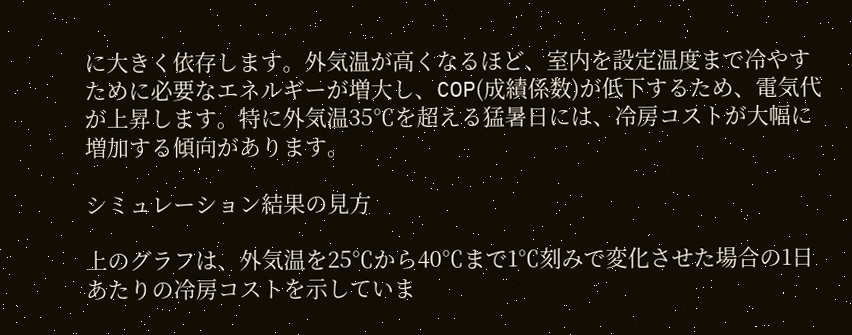に大きく依存します。外気温が高くなるほど、室内を設定温度まで冷やすために必要なエネルギーが増大し、COP(成績係数)が低下するため、電気代が上昇します。特に外気温35℃を超える猛暑日には、冷房コストが大幅に増加する傾向があります。

シミュレーション結果の見方

上のグラフは、外気温を25℃から40℃まで1℃刻みで変化させた場合の1日あたりの冷房コストを示していま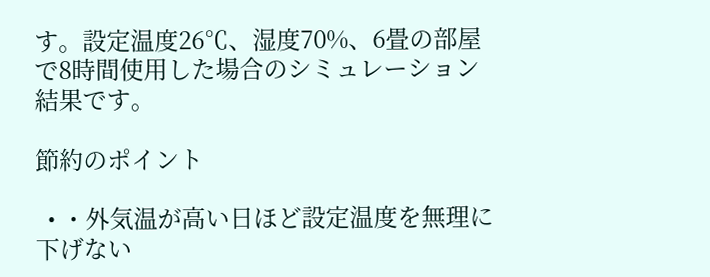す。設定温度26℃、湿度70%、6畳の部屋で8時間使用した場合のシミュレーション結果です。

節約のポイント

  • ・外気温が高い日ほど設定温度を無理に下げない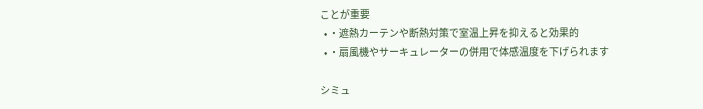ことが重要
  • ・遮熱カーテンや断熱対策で室温上昇を抑えると効果的
  • ・扇風機やサーキュレーターの併用で体感温度を下げられます

シミュ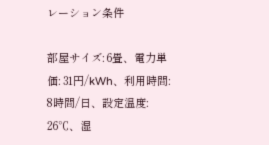レーション条件

部屋サイズ: 6畳、電力単価: 31円/kWh、利用時間: 8時間/日、設定温度: 26℃、湿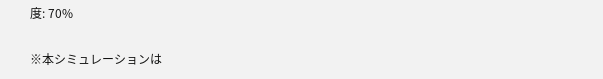度: 70%

※本シミュレーションは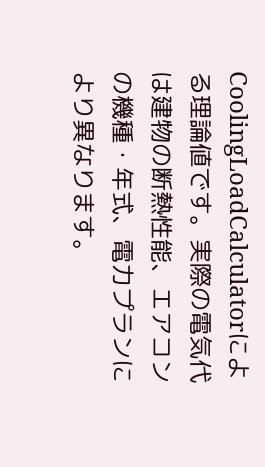CoolingLoadCalculatorによる理論値です。実際の電気代は建物の断熱性能、エアコンの機種・年式、電力プランにより異なります。